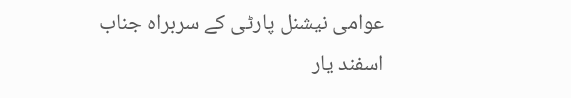عوامی نیشنل پارٹی کے سربراہ جناب اسفند یار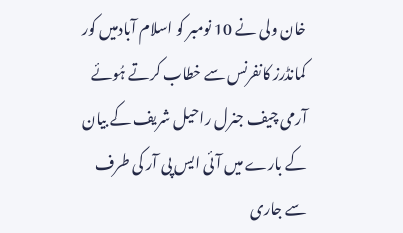خان ولی نے 10 نومبر کو اسلام آبادمیں کور کمانڈرز کانفرنس سے خطاب کرتے ہُوئے آرمی چیف جنرل راحیل شریف کے بیان کے بارے میں آئی ایس پی آر کی طرف سے جاری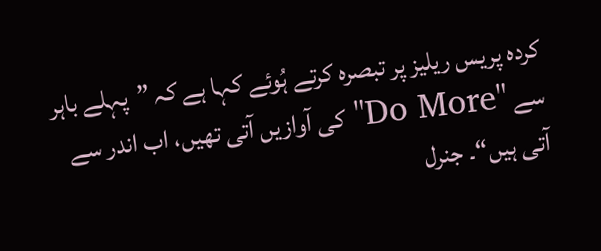کردہ پریس ریلیز پر تبصرہ کرتے ہُوئے کہا ہے کہ ”پہلے باہر سے "Do More" کی آوازیں آتی تھیں، اب اندر سے آتی ہیں“۔ جنرل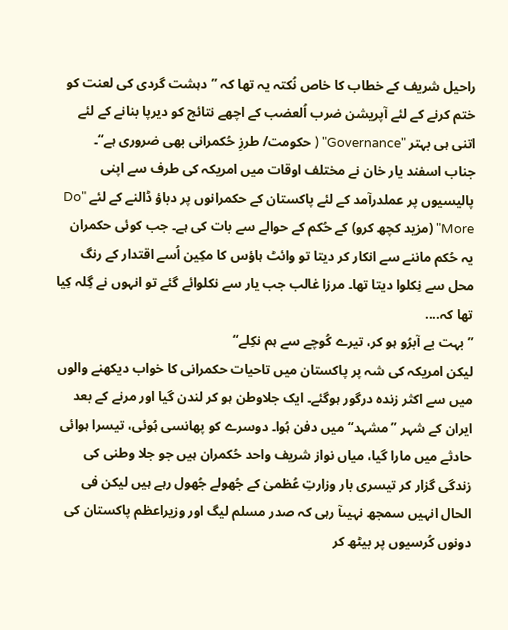راحیل شریف کے خطاب کا خاص نُکتہ یہ تھا کہ ”دہشت گردی کی لعنت کو ختم کرنے کے لئے آپریشن ضرب اُلعضب کے اچھے نتائج کو دیرپا بنانے کے لئے اتنی ہی بہتر "Governance" ( حکومت/ طرزِ حُکمرانی بھی ضروری ہے“۔
جناب اسفند یار خان نے مختلف اوقات میں امریکہ کی طرف سے اپنی پالیسیوں پر عملدرآمد کے لئے پاکستان کے حکمرانوں پر دباؤ ڈالنے کے لئے "Do More" (مزید کچھ کرو) کے حُکم کے حوالے سے بات کی ہے۔ جب کوئی حکمران یہ حُکم ماننے سے انکار کر دیتا تو وائٹ ہاؤس کا مکِین اُسے اقتدار کے رنگ محل سے نِکلوا دیتا تھا۔ مرزا غالب جب یار سے نکلوائے گئے تو انہوں نے گِلہ کِیا تھا کہ....
” بہت بے آبرُو ہو کر، تیرے کُوچے سے ہم نکِلے“
لیکن امریکہ کی شہ پر پاکستان میں تاحیات حکمرانی کا خواب دیکھنے والوں میں سے اکثر زندہ درگور ہوگئے۔ ایک جلاوطن ہو کر لندن گیا اور مرنے کے بعد ایران کے شہر ”مشہد“ میں دفن ہُوا۔ دوسرے کو پھانسی ہُوئی، تیسرا ہوائی حادثے میں مارا گیا، میاں نواز شریف واحد حُکمران ہیں جو جلا وطنی کی زندگی گزار کر تیسری بار وزارتِ عُظمیٰ کے جُھولے جُھول رہے ہیں لیکن فی الحال انہیں سمجھ نہیںآ رہی کہ صدر مسلم لیگ اور وزیراعظم پاکستان کی دونوں کُرسیوں پر بیٹھ کر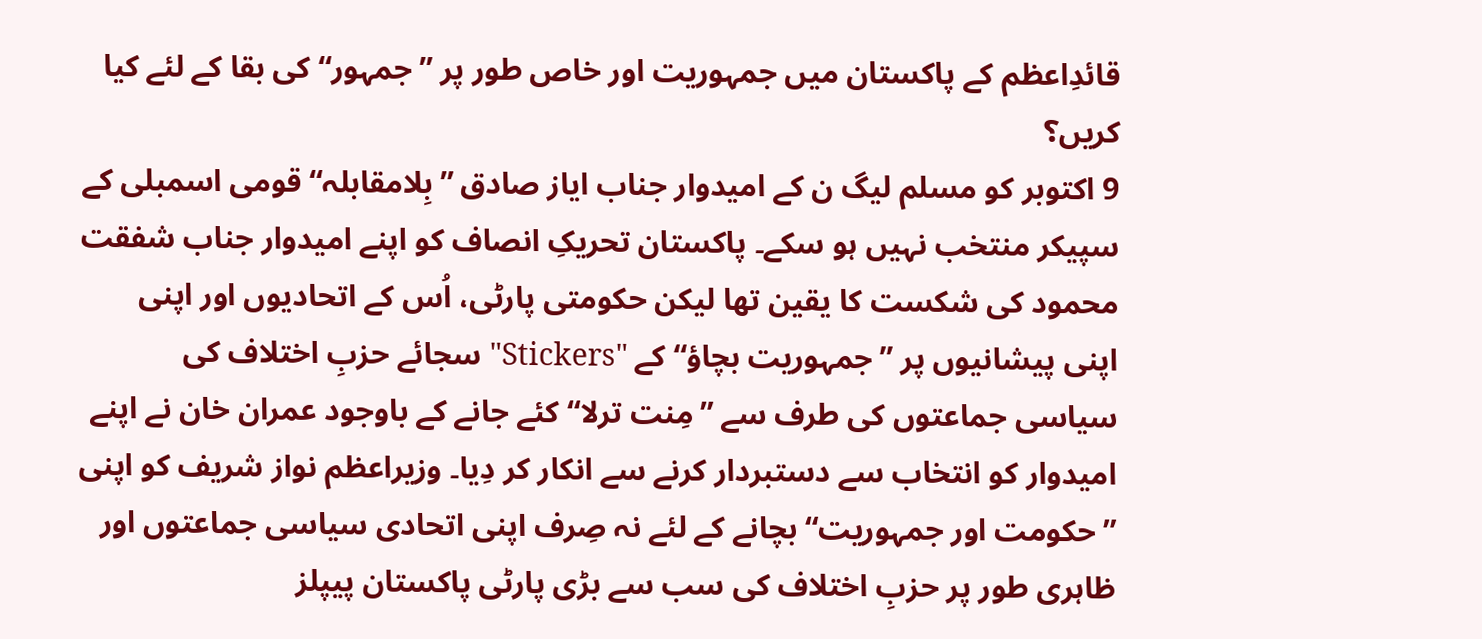قائدِاعظم کے پاکستان میں جمہوریت اور خاص طور پر ”جمہور“ کی بقا کے لئے کیا کریں؟
9 اکتوبر کو مسلم لیگ ن کے امیدوار جناب ایاز صادق ”بِلامقابلہ“ قومی اسمبلی کے سپیکر منتخب نہیں ہو سکے۔ پاکستان تحریکِ انصاف کو اپنے امیدوار جناب شفقت محمود کی شکست کا یقین تھا لیکن حکومتی پارٹی، اُس کے اتحادیوں اور اپنی اپنی پیشانیوں پر ”جمہوریت بچاؤ“ کے "Stickers" سجائے حزبِ اختلاف کی سیاسی جماعتوں کی طرف سے ”مِنت ترلا“ کئے جانے کے باوجود عمران خان نے اپنے امیدوار کو انتخاب سے دستبردار کرنے سے انکار کر دِیا۔ وزیراعظم نواز شریف کو اپنی ”حکومت اور جمہوریت“ بچانے کے لئے نہ صِرف اپنی اتحادی سیاسی جماعتوں اور ظاہری طور پر حزبِ اختلاف کی سب سے بڑی پارٹی پاکستان پیپلز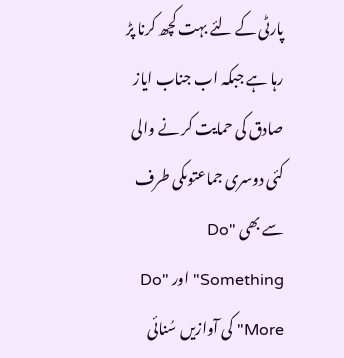پارٹی کے لئے بہت کچھ کرنا پڑ رہا ہے جبکہ اب جناب ایاز صادق کی حمایت کر نے والی کئی دوسری جماعتوںکی طرف سے بھی "Do Something" اور "Do More" کی آوازیں سُنائی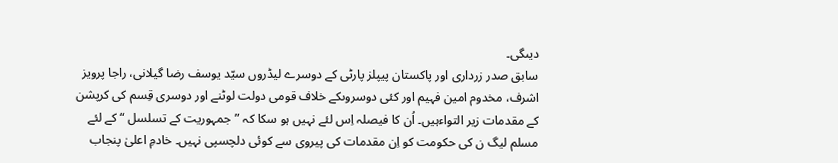دیںگی۔
سابق صدر زرداری اور پاکستان پیپلز پارٹی کے دوسرے لیڈروں سیّد یوسف رضا گیلانی، راجا پرویز اشرف، مخدوم امین فہیم اور کئی دوسروںکے خلاف قومی دولت لوٹنے اور دوسری قِسم کی کرپشن کے مقدمات زیر التواءہیں۔ اُن کا فیصلہ اِس لئے نہیں ہو سکا کہ ”جمہوریت کے تسلسل “ کے لئے مسلم لیگ ن کی حکومت کو اِن مقدمات کی پیروی سے کوئی دلچسپی نہیں۔ خادمِ اعلیٰ پنجاب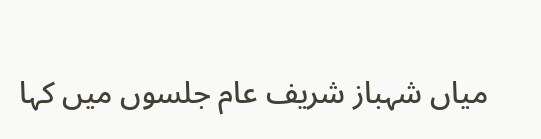میاں شہباز شریف عام جلسوں میں کہا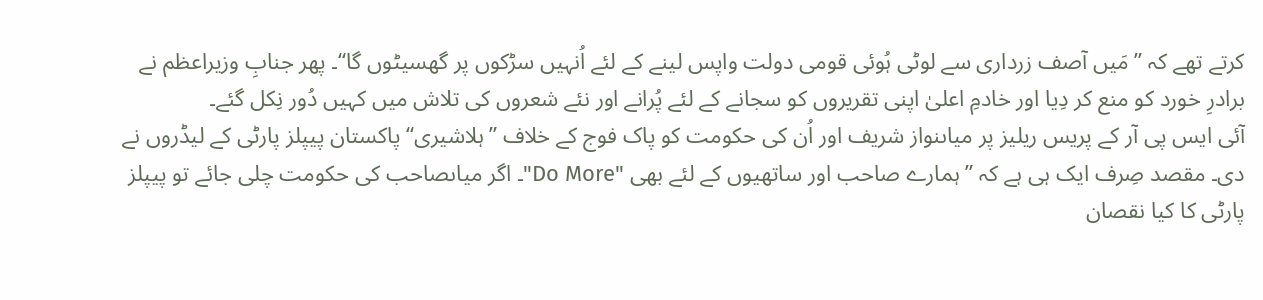کرتے تھے کہ ”مَیں آصف زرداری سے لوٹی ہُوئی قومی دولت واپس لینے کے لئے اُنہیں سڑکوں پر گھسیٹوں گا“۔ پھر جنابِ وزیراعظم نے برادرِ خورد کو منع کر دِیا اور خادمِ اعلیٰ اپنی تقریروں کو سجانے کے لئے پُرانے اور نئے شعروں کی تلاش میں کہیں دُور نِکل گئے۔
آئی ایس پی آر کے پریس ریلیز پر میاںنواز شریف اور اُن کی حکومت کو پاک فوج کے خلاف ”ہلاشیری“ پاکستان پیپلز پارٹی کے لیڈروں نے دی۔ مقصد صِرف ایک ہی ہے کہ ” ہمارے صاحب اور ساتھیوں کے لئے بھی "Do More"۔ اگر میاںصاحب کی حکومت چلی جائے تو پیپلز پارٹی کا کیا نقصان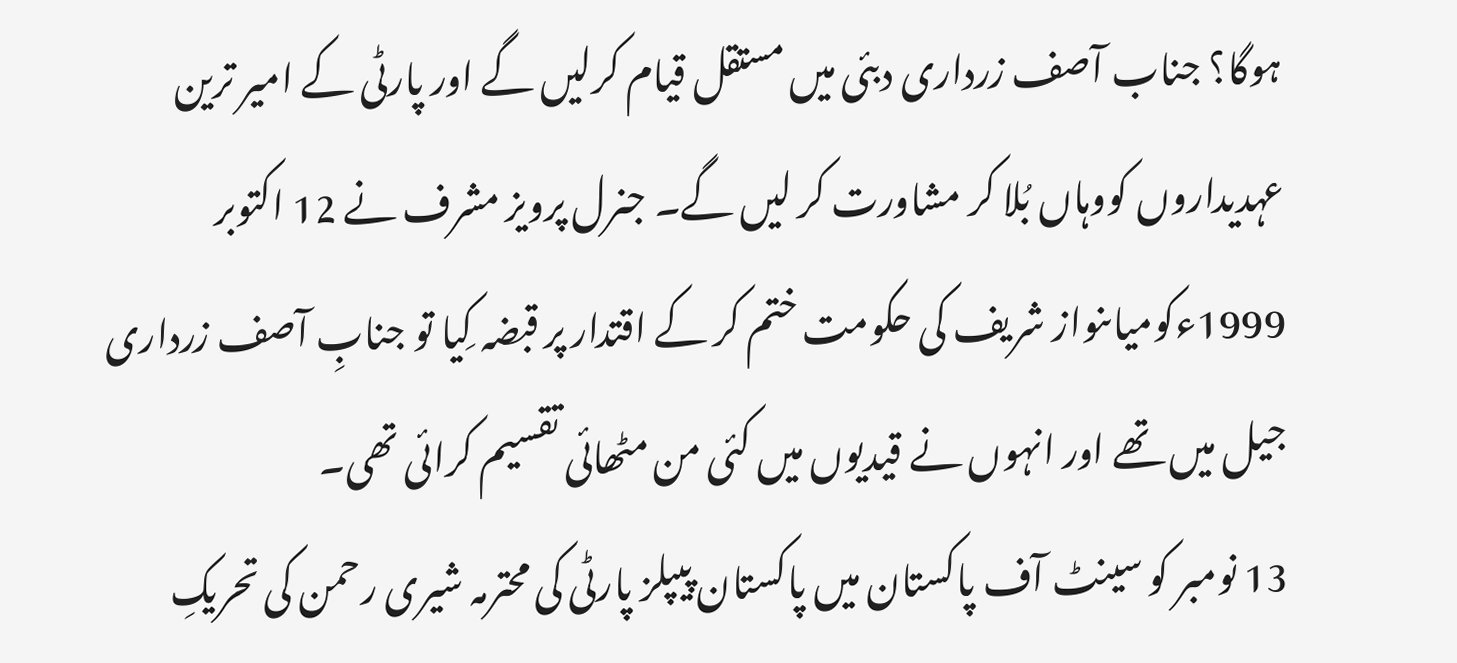ہوگا؟ جناب آصف زرداری دبئی میں مستقل قیام کرلیں گے اور پارٹی کے امیر ترین عہدیداروں کووہاں بُلا کر مشاورت کر لیں گے۔ جنرل پرویز مشرف نے 12 اکتوبر 1999ءکومیاںنواز شریف کی حکومت ختم کر کے اقتدار پر قبضہ کِیا تو جنابِ آصف زرداری جیل میں تھے اور انہوں نے قیدیوں میں کئی من مٹھائی تقسیم کرائی تھی۔
13 نومبر کو سینٹ آف پاکستان میں پاکستان پیپلز پارٹی کی محترمہ شیری رحمن کی تحریکِ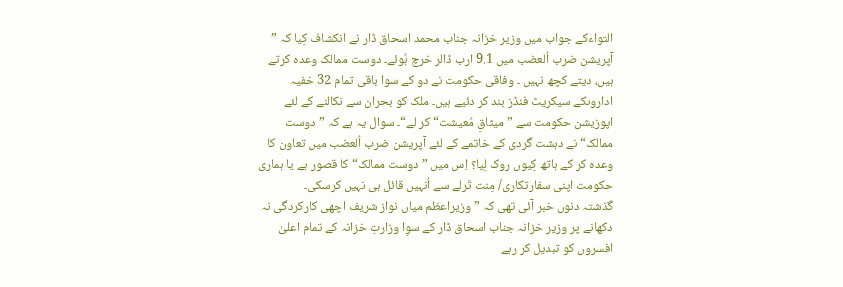التواءکے جواب میں وزیر خزانہ جناب محمد اسحاق ڈار نے انکشاف کِیا کہ ” آپریشن ضرب اُلعضب میں 9.1 ارب ڈالر خرچ ہُوئے۔ دوست ممالک وعدہ کرتے ہیں، دیتے کچھ نہیں ۔ وفاقی حکومت نے دو کے سوا باقی تمام 32 خفیہ اداروںکے سیکریٹ فنڈز بند کر دئیے ہیں۔ ملک کو بحران سے نکالنے کے لئے اپوزیشن حکومت سے ” میثاقِ مُعیشت“ کر لے“۔ سوال یہ ہے کہ ”دوست ممالک“ نے دہشت گردی کے خاتمے کے لئے آپریشن ضرب اُلعضب میں تعاون کا وعدہ کر کے ہاتھ کِیوں روک لِیا؟ اِس میں ”دوست ممالک“ کا قصور ہے یا ہماری حکومت اپنی سفارتکاری/ مِنت تَرلے سے اُنہیں قائل ہی نہیں کرسکی۔
گذشتہ دنوں خبر آئی تھی کہ ” وزیراعظم میاں نواز شریف اچھی کارکردگی نہ دکھانے پر وزیر خزانہ جناب اسحاق ڈار کے سوِا وزارتِ خزانہ کے تمام اعلیٰ افسروں کو تبدیل کر رہے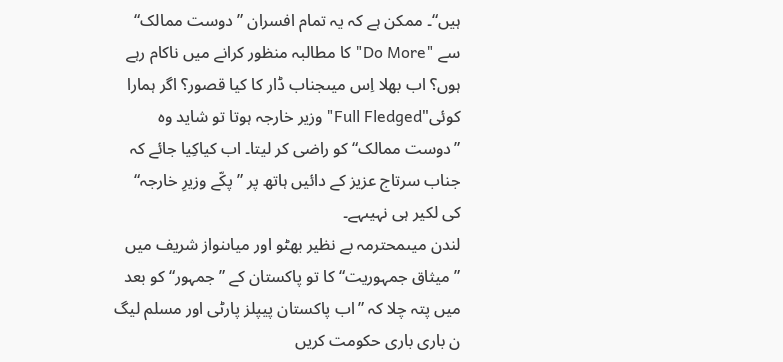ہیں“۔ ممکن ہے کہ یہ تمام افسران ” دوست ممالک“ سے "Do More" کا مطالبہ منظور کرانے میں ناکام رہے ہوں؟ اب بھلا اِس میںجناب ڈار کا کیا قصور؟ اگر ہمارا کوئی"Full Fledged" وزیر خارجہ ہوتا تو شاید وہ ”دوست ممالک“ کو راضی کر لیتا۔ اب کیاکِیا جائے کہ جناب سرتاج عزیز کے دائیں ہاتھ پر ” پکّے وزیرِ خارجہ“ کی لکیر ہی نہیںہے۔
لندن میںمحترمہ بے نظیر بھٹو اور میاںنواز شریف میں ”میثاق جمہوریت“ کا تو پاکستان کے ”جمہور“ کو بعد میں پتہ چلا کہ ”اب پاکستان پیپلز پارٹی اور مسلم لیگ ن باری باری حکومت کریں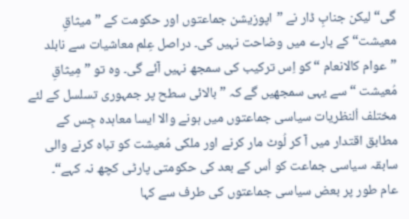گی“ لیکن جنابِ ڈار نے ”اپوزیشن جماعتوں اور حکومت کے ”میثاقِ معیشت“ کے بارے میں وضاحت نہیں کی۔ دراصل عِلم معاشیات سے نابلد ”عوام کالانعام “ کو اِس ترکیب کی سمجھ نہیں آئے گی۔ وہ تو ”مِیثاقِ مُعیشت “ سے یہی سمجھیں گے کہ ”بالائی سطح پر جمہوری تسلسل کے لئے مختلف اُلنظریات سیاسی جماعتوں میں ہونے والا ایسا معاہدہ جِس کے مطابق اقتدار میں آ کر لُوٹ مار کرنے اور ملکی مُعیشت کو تباہ کرنے والی سابقہ سیاسی جماعت کو اُس کے بعد کی حکومتی پارٹی کچھ نہ کہے“۔
عام طور پر بعض سیاسی جماعتوں کی طرف سے کہا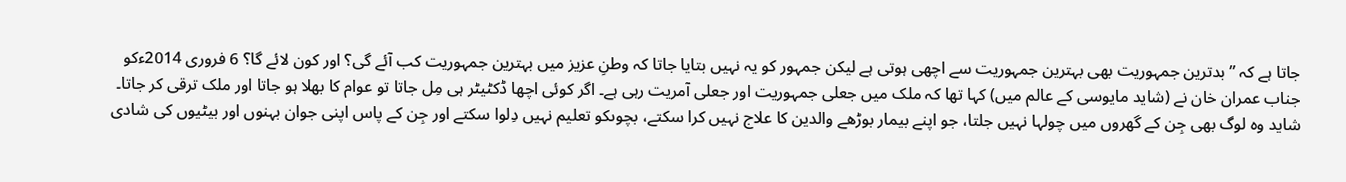جاتا ہے کہ ”بدترین جمہوریت بھی بہترین جمہوریت سے اچھی ہوتی ہے لیکن جمہور کو یہ نہیں بتایا جاتا کہ وطنِ عزیز میں بہترین جمہوریت کب آئے گی؟ اور کون لائے گا؟ 6 فروری 2014ءکو جناب عمران خان نے (شاید مایوسی کے عالم میں) کہا تھا کہ ملک میں جعلی جمہوریت اور جعلی آمریت رہی ہے۔ اگر کوئی اچھا ڈکٹیٹر ہی مِل جاتا تو عوام کا بھلا ہو جاتا اور ملک ترقی کر جاتا۔ شاید وہ لوگ بھی جِن کے گھروں میں چولہا نہیں جلتا، جو اپنے بیمار بوڑھے والدین کا علاج نہیں کرا سکتے، بچوںکو تعلیم نہیں دِلوا سکتے اور جِن کے پاس اپنی جوان بہنوں اور بیٹیوں کی شادی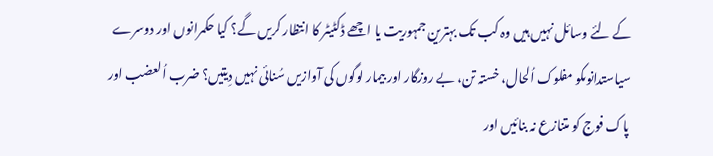کے لئے وسائل نہیں ہیں وہ کب تک بہترین جمہوریت یا اچھے ڈکٹیٹر کا انتظار کریں گے؟ کیا حکمرانوں اور دوسرے سیاستدانوںکو مفلوک اُلحال، خستہ تن، بے روزگار اور بیمار لوگوں کی آوازیں سُنائی نہیں دِیتیں؟ ضرب اُلعضب اور پاک فوج کو متنازع نہ بنائیں اور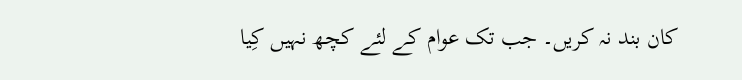کان بند نہ کریں۔ جب تک عوام کے لئے کچھ نہیں کِیا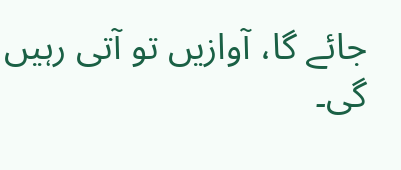جائے گا، آوازیں تو آتی رہیں گی۔